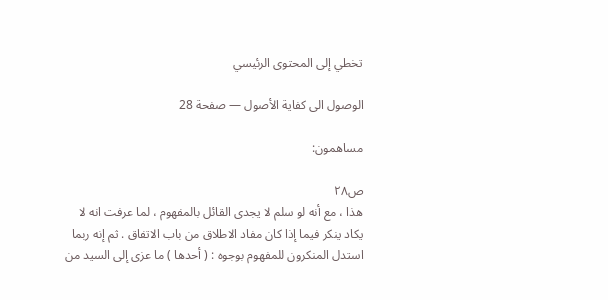تخطي إلى المحتوى الرئيسي

الوصول الى كفاية الأصول — صفحة 28

مساهمون:

ص٢٨
هذا ، مع أنه لو سلم لا يجدى القائل بالمفهوم ، لما عرفت انه لا يكاد ينكر فيما إذا كان مفاد الاطلاق من باب الاتفاق . ثم إنه ربما استدل المنكرون للمفهوم بوجوه : ( أحدها ) ما عزى إلى السيد من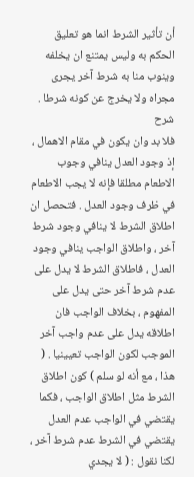أن تأثير الشرط انما هو تعليق الحكم به وليس يمتنع ان يخلفه وينوب منا به شرط آخر يجرى مجراه ولا يخرج عن كونه شرطا .
شرح
فلا بد وان يكون في مقام الاهمال ، إذ وجود العدل ينافي وجوب الاطعام مطلقا فإنه لا يجب الاطعام في ظرف وجود العدل . فتحصل ان اطلاق الشرط لا ينافي وجود شرط آخر ، واطلاق الواجب ينافي وجود العدل ، فاطلاق الشرط لا يدل على عدم شرط آخر حتى يدل على المفهوم ، بخلاف الواجب فان اطلاقه يدل على عدم واجب آخر الموجب لكون الواجب تعيينيا . ( هذا ، مع أنه لو سلم ) كون اطلاق الشرط مثل اطلاق الواجب ، فكما يقتضي في الواجب عدم العدل يقتضي في الشرط عدم شرط آخر ، لكنا نقول : ( لا يجدي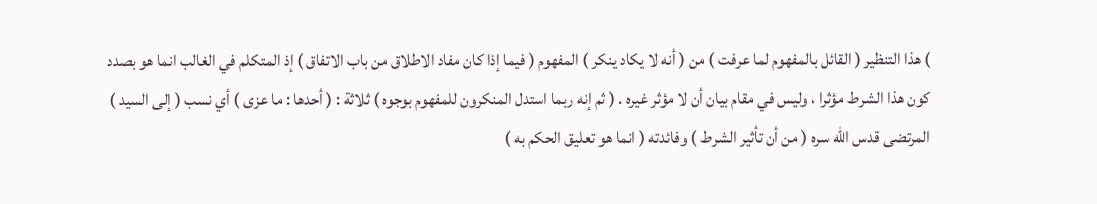) هذا التنظير ( القائل بالمفهوم لما عرفت ) من ( أنه لا يكاد ينكر ) المفهوم ( فيما إذا كان مفاد الاطلاق من باب الاتفاق ) إذ المتكلم في الغالب انما هو بصدد كون هذا الشرط مؤثرا ، وليس في مقام بيان أن لا مؤثر غيره . ( ثم إنه ربما استدل المنكرون للمفهوم بوجوه ) ثلاثة : ( أحدها : ما عزى ) أي نسب ( إلى السيد ) المرتضى قدس اللّه سره ( من أن تأثير الشرط ) وفائدته ( انما هو تعليق الحكم به )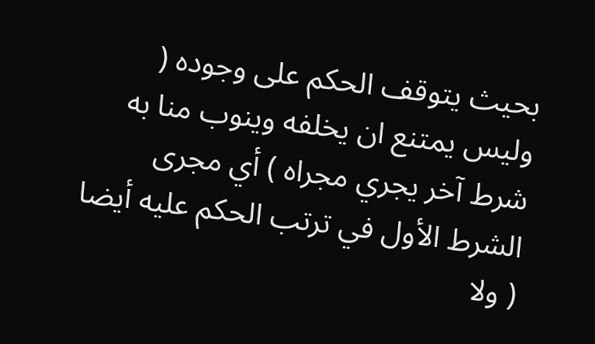بحيث يتوقف الحكم على وجوده ( وليس يمتنع ان يخلفه وينوب منا به شرط آخر يجري مجراه ) أي مجرى الشرط الأول في ترتب الحكم عليه أيضا ( ولا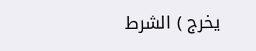يخرج ) الشرط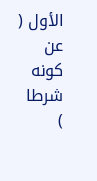الأول ( عن كونه شرطا )